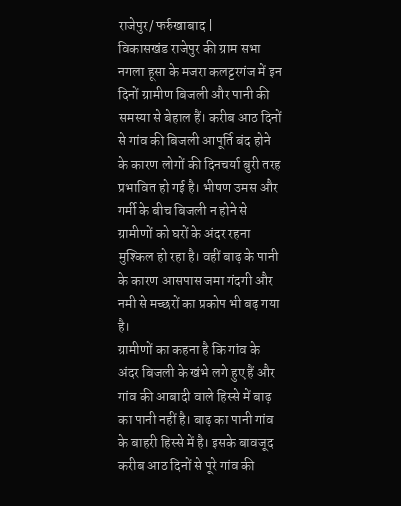राजेपुर/ फर्रुखाबाद |
विकासखंड राजेपुर की ग्राम सभा नगला हूसा के मजरा कलट्टरगंज में इन दिनों ग्रामीण बिजली और पानी की समस्या से बेहाल हैं। करीब आठ दिनों से गांव की बिजली आपूर्ति बंद होने के कारण लोगों की दिनचर्या बुरी तरह प्रभावित हो गई है। भीषण उमस और गर्मी के बीच बिजली न होने से ग्रामीणों को घरों के अंदर रहना मुश्किल हो रहा है। वहीं बाढ़ के पानी के कारण आसपास जमा गंदगी और नमी से मच्छरों का प्रकोप भी बढ़ गया है।
ग्रामीणों का कहना है कि गांव के अंदर बिजली के खंभे लगे हुए हैं और गांव की आबादी वाले हिस्से में बाढ़ का पानी नहीं है। बाढ़ का पानी गांव के बाहरी हिस्से में है। इसके बावजूद करीब आठ दिनों से पूरे गांव की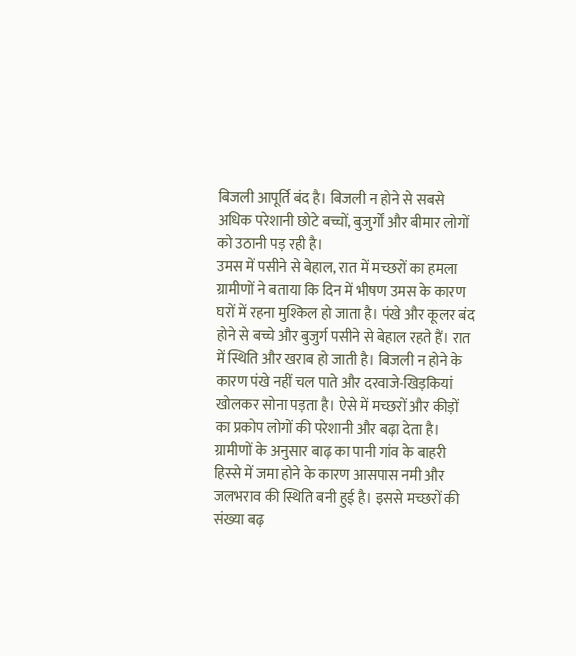बिजली आपूर्ति बंद है। बिजली न होने से सबसे अधिक परेशानी छोटे बच्चों, बुजुर्गों और बीमार लोगों को उठानी पड़ रही है।
उमस में पसीने से बेहाल, रात में मच्छरों का हमला
ग्रामीणों ने बताया कि दिन में भीषण उमस के कारण घरों में रहना मुश्किल हो जाता है। पंखे और कूलर बंद होने से बच्चे और बुजुर्ग पसीने से बेहाल रहते हैं। रात में स्थिति और खराब हो जाती है। बिजली न होने के कारण पंखे नहीं चल पाते और दरवाजे-खिड़कियां खोलकर सोना पड़ता है। ऐसे में मच्छरों और कीड़ों का प्रकोप लोगों की परेशानी और बढ़ा देता है।
ग्रामीणों के अनुसार बाढ़ का पानी गांव के बाहरी हिस्से में जमा होने के कारण आसपास नमी और जलभराव की स्थिति बनी हुई है। इससे मच्छरों की संख्या बढ़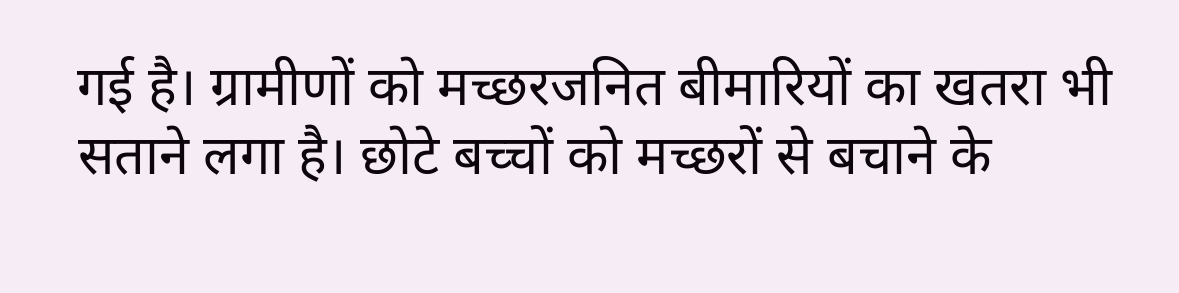गई है। ग्रामीणों को मच्छरजनित बीमारियों का खतरा भी सताने लगा है। छोटे बच्चों को मच्छरों से बचाने के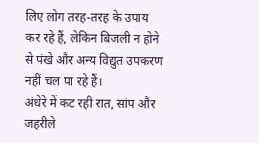लिए लोग तरह-तरह के उपाय कर रहे हैं, लेकिन बिजली न होने से पंखे और अन्य विद्युत उपकरण नहीं चल पा रहे हैं।
अंधेरे में कट रही रात, सांप और जहरीले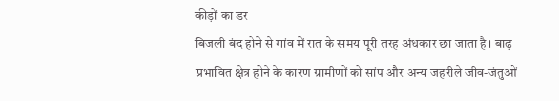कीड़ों का डर
बिजली बंद होने से गांव में रात के समय पूरी तरह अंधकार छा जाता है। बाढ़ प्रभावित क्षेत्र होने के कारण ग्रामीणों को सांप और अन्य जहरीले जीव-जंतुओं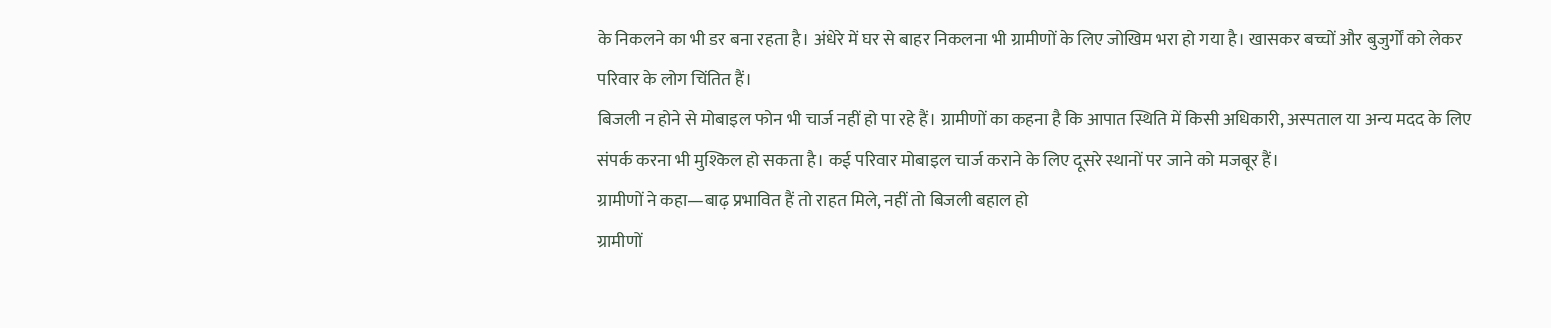के निकलने का भी डर बना रहता है। अंधेरे में घर से बाहर निकलना भी ग्रामीणों के लिए जोखिम भरा हो गया है। खासकर बच्चों और बुजुर्गों को लेकर परिवार के लोग चिंतित हैं।
बिजली न होने से मोबाइल फोन भी चार्ज नहीं हो पा रहे हैं। ग्रामीणों का कहना है कि आपात स्थिति में किसी अधिकारी, अस्पताल या अन्य मदद के लिए संपर्क करना भी मुश्किल हो सकता है। कई परिवार मोबाइल चार्ज कराने के लिए दूसरे स्थानों पर जाने को मजबूर हैं।
ग्रामीणों ने कहा—बाढ़ प्रभावित हैं तो राहत मिले, नहीं तो बिजली बहाल हो
ग्रामीणों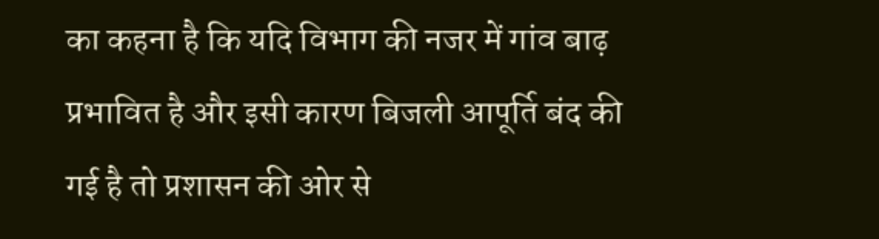का कहना है कि यदि विभाग की नजर में गांव बाढ़ प्रभावित है और इसी कारण बिजली आपूर्ति बंद की गई है तो प्रशासन की ओर से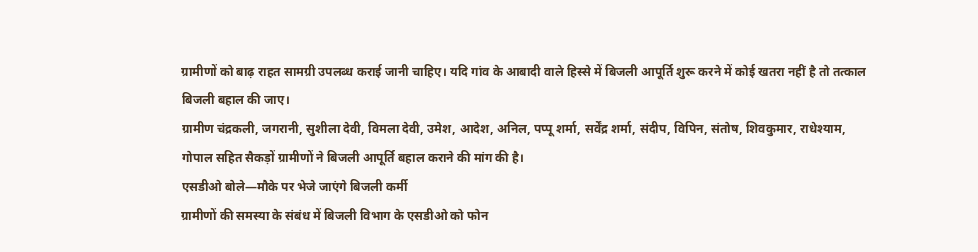ग्रामीणों को बाढ़ राहत सामग्री उपलब्ध कराई जानी चाहिए। यदि गांव के आबादी वाले हिस्से में बिजली आपूर्ति शुरू करने में कोई खतरा नहीं है तो तत्काल बिजली बहाल की जाए।
ग्रामीण चंद्रकली, जगरानी, सुशीला देवी, विमला देवी, उमेश, आदेश, अनिल, पप्पू शर्मा, सर्वेंद्र शर्मा, संदीप, विपिन, संतोष, शिवकुमार, राधेश्याम, गोपाल सहित सैकड़ों ग्रामीणों ने बिजली आपूर्ति बहाल कराने की मांग की है।
एसडीओ बोले—मौके पर भेजे जाएंगे बिजली कर्मी
ग्रामीणों की समस्या के संबंध में बिजली विभाग के एसडीओ को फोन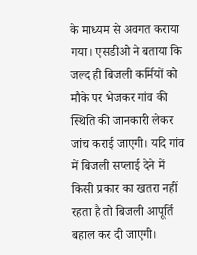के माध्यम से अवगत कराया गया। एसडीओ ने बताया कि जल्द ही बिजली कर्मियों को मौके पर भेजकर गांव की स्थिति की जानकारी लेकर जांच कराई जाएगी। यदि गांव में बिजली सप्लाई देने में किसी प्रकार का खतरा नहीं रहता है तो बिजली आपूर्ति बहाल कर दी जाएगी।